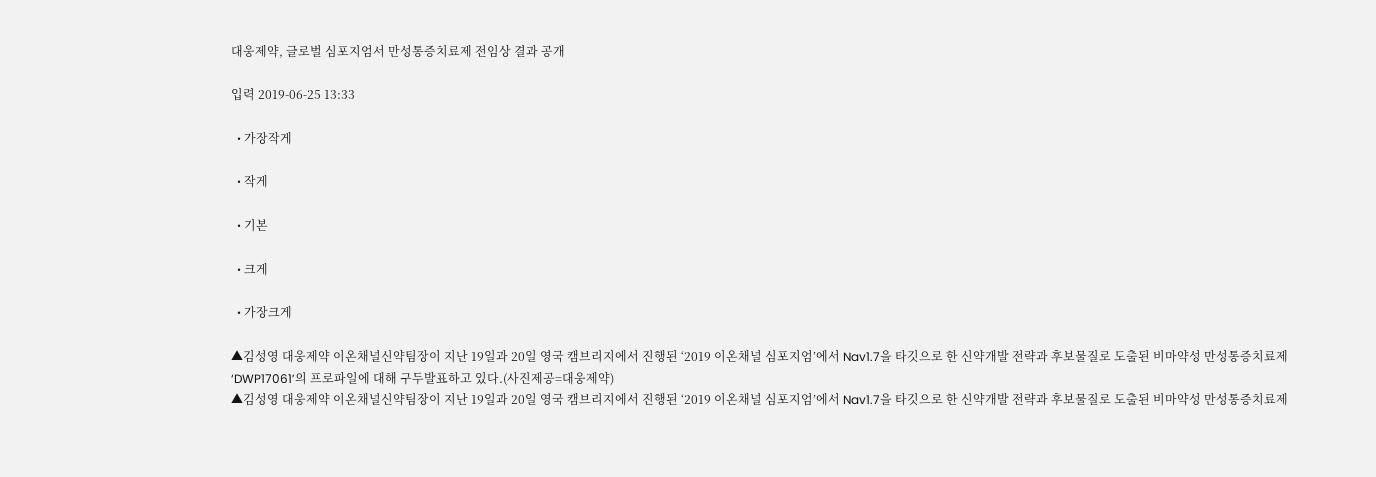대웅제약, 글로벌 심포지엄서 만성통증치료제 전임상 결과 공개

입력 2019-06-25 13:33

  • 가장작게

  • 작게

  • 기본

  • 크게

  • 가장크게

▲김성영 대웅제약 이온채널신약팀장이 지난 19일과 20일 영국 캠브리지에서 진행된 ‘2019 이온채널 심포지엄’에서 Nav1.7을 타깃으로 한 신약개발 전략과 후보물질로 도출된 비마약성 만성통증치료제 ‘DWP17061’의 프로파일에 대해 구두발표하고 있다.(사진제공=대웅제약)
▲김성영 대웅제약 이온채널신약팀장이 지난 19일과 20일 영국 캠브리지에서 진행된 ‘2019 이온채널 심포지엄’에서 Nav1.7을 타깃으로 한 신약개발 전략과 후보물질로 도출된 비마약성 만성통증치료제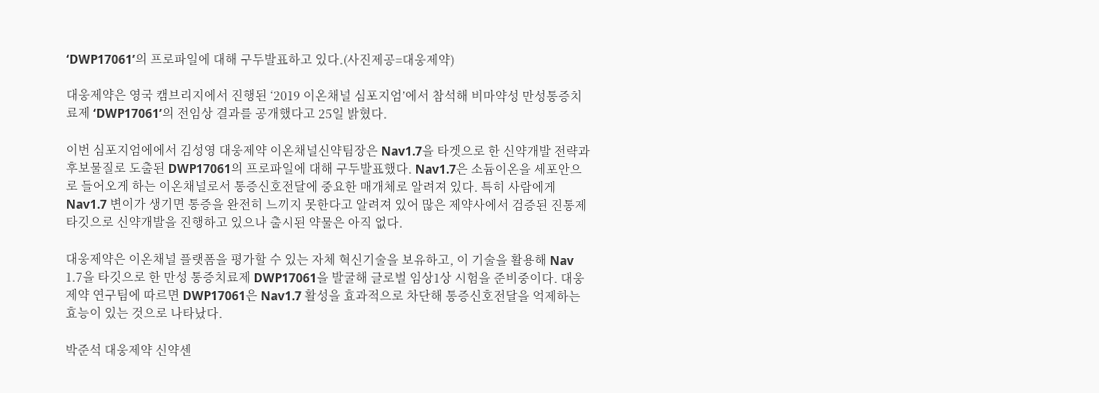‘DWP17061’의 프로파일에 대해 구두발표하고 있다.(사진제공=대웅제약)

대웅제약은 영국 캠브리지에서 진행된 ‘2019 이온채널 심포지엄’에서 참석해 비마약성 만성통증치료제 ‘DWP17061’의 전임상 결과를 공개했다고 25일 밝혔다.

이번 심포지엄에에서 김성영 대웅제약 이온채널신약팀장은 Nav1.7을 타겟으로 한 신약개발 전략과 후보물질로 도출된 DWP17061의 프로파일에 대해 구두발표했다. Nav1.7은 소듐이온을 세포안으로 들어오게 하는 이온채널로서 통증신호전달에 중요한 매개체로 알려져 있다. 특히 사람에게 Nav1.7 변이가 생기면 통증을 완전히 느끼지 못한다고 알려져 있어 많은 제약사에서 검증된 진통제 타깃으로 신약개발을 진행하고 있으나 출시된 약물은 아직 없다.

대웅제약은 이온채널 플랫폼을 평가할 수 있는 자체 혁신기술을 보유하고, 이 기술을 활용해 Nav 1.7을 타깃으로 한 만성 통증치료제 DWP17061을 발굴해 글로벌 임상1상 시험을 준비중이다. 대웅제약 연구팀에 따르면 DWP17061은 Nav1.7 활성을 효과적으로 차단해 통증신호전달을 억제하는 효능이 있는 것으로 나타났다.

박준석 대웅제약 신약센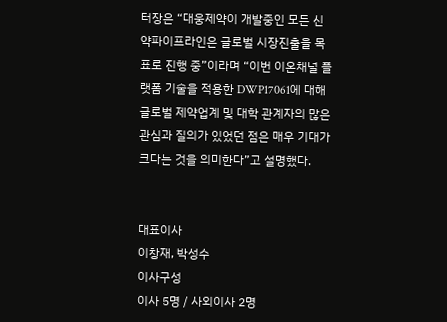터장은 “대웅제약이 개발중인 모든 신약파이프라인은 글로벌 시장진출을 목표로 진행 중”이라며 “이번 이온채널 플랫폼 기술을 적용한 DWP17061에 대해 글로벌 제약업계 및 대학 관계자의 많은 관심과 질의가 있었던 점은 매우 기대가 크다는 것을 의미한다”고 설명했다.


대표이사
이창재, 박성수
이사구성
이사 5명 / 사외이사 2명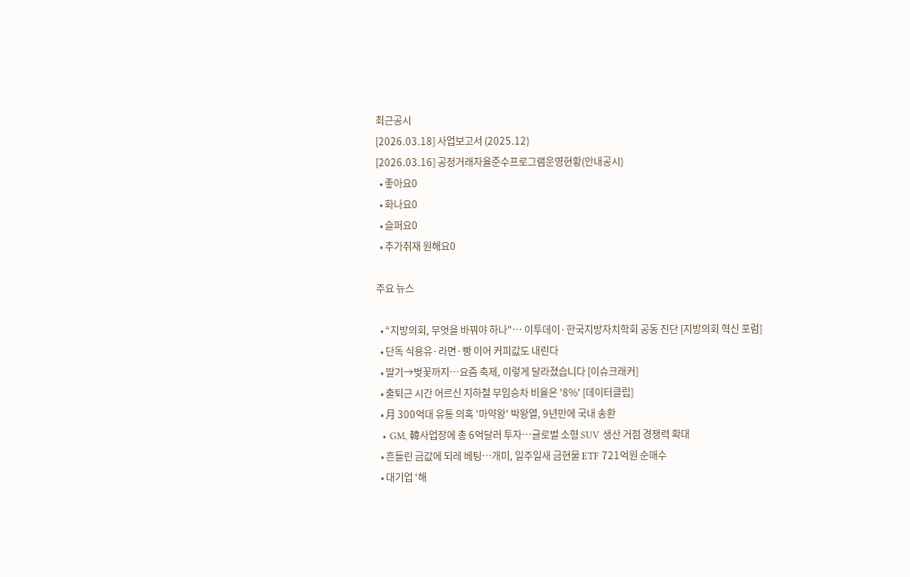최근공시
[2026.03.18] 사업보고서 (2025.12)
[2026.03.16] 공정거래자율준수프로그램운영현황(안내공시)
  • 좋아요0
  • 화나요0
  • 슬퍼요0
  • 추가취재 원해요0

주요 뉴스

  • “지방의회, 무엇을 바꿔야 하나"… 이투데이·한국지방자치학회 공동 진단 [지방의회 혁신 포럼]
  • 단독 식용유·라면·빵 이어 커피값도 내린다
  • 딸기→벚꽃까지…요즘 축제, 이렇게 달라졌습니다 [이슈크래커]
  • 출퇴근 시간 어르신 지하철 무임승차 비율은 '8%' [데이터클립]
  • 月 300억대 유통 의혹 '마약왕' 박왕열, 9년만에 국내 송환
  • GM, 韓사업장에 총 6억달러 투자…글로벌 소형 SUV 생산 거점 경쟁력 확대
  • 흔들린 금값에 되레 베팅…개미, 일주일새 금현물 ETF 721억원 순매수
  • 대기업 ‘해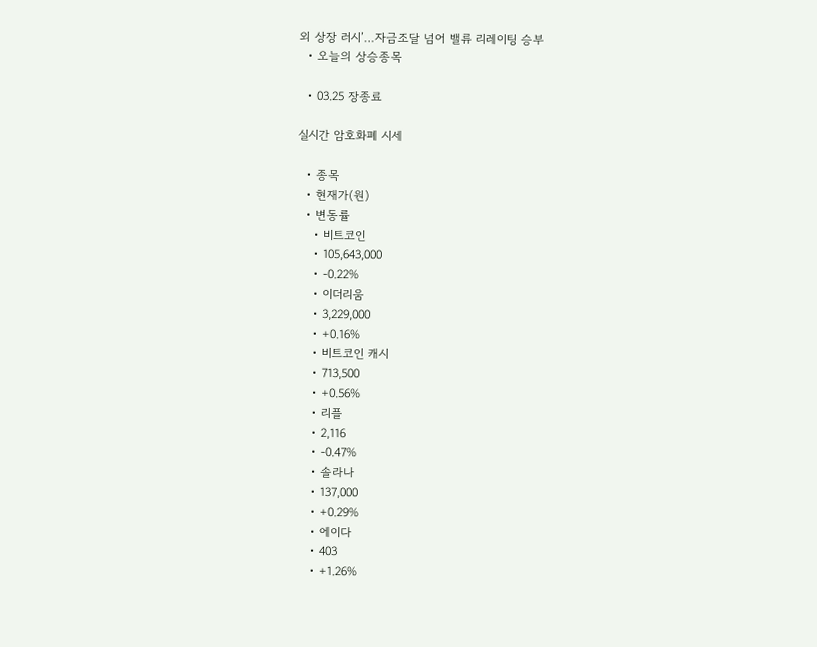외 상장 러시’…자금조달 넘어 밸류 리레이팅 승부
  • 오늘의 상승종목

  • 03.25 장종료

실시간 암호화폐 시세

  • 종목
  • 현재가(원)
  • 변동률
    • 비트코인
    • 105,643,000
    • -0.22%
    • 이더리움
    • 3,229,000
    • +0.16%
    • 비트코인 캐시
    • 713,500
    • +0.56%
    • 리플
    • 2,116
    • -0.47%
    • 솔라나
    • 137,000
    • +0.29%
    • 에이다
    • 403
    • +1.26%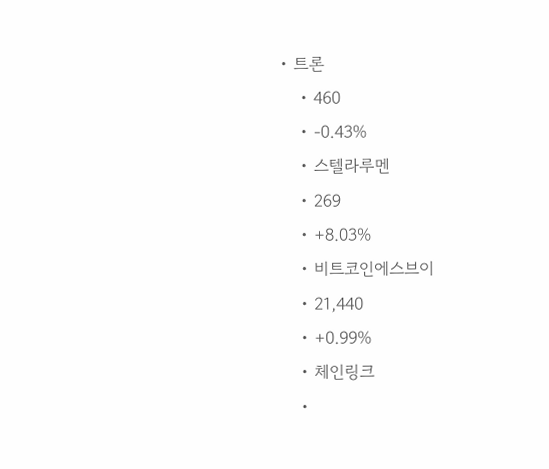• 트론
    • 460
    • -0.43%
    • 스텔라루멘
    • 269
    • +8.03%
    • 비트코인에스브이
    • 21,440
    • +0.99%
    • 체인링크
    •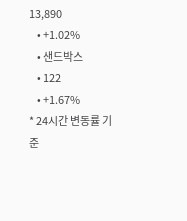13,890
    • +1.02%
    • 샌드박스
    • 122
    • +1.67%
* 24시간 변동률 기준